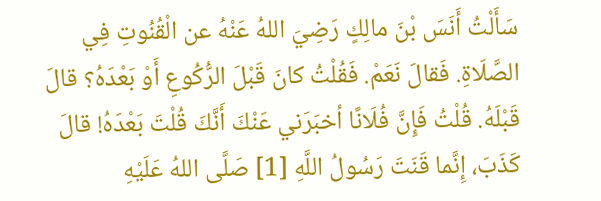سَأَلْتُ أَنَسَ بْنَ مالِكٍ رَضِيَ اللهُ عَنْهُ عن الْقُنُوتِ فِي الصَّلَاةِ. فَقالَ نَعَمْ. فَقُلْتُ كانَ قَبْلَ الرُّكُوعِ أَوْ بَعْدَهُ؟ قالَ قَبْلَهُ. قُلْتُ فَإِنَّ فُلَانًا أخبَرَني عَنْكَ أَنَّكَ قُلْتَ بَعْدَهُ! قالَ كَذَبَ، إِنَّما قَنَتَ رَسُولُ اللَّهِ [1] صَلَّى اللهُ عَلَيْهِ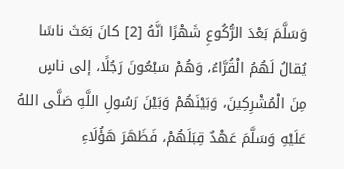وَسَلَّمَ بَعْدَ الرُّكُوعِ شَهْرًا انَّهُ [2] كانَ بَعَثَ ناسًا يُقالُ لَهُمُ الْقُرَّاءُ، وَهُمْ سَبْعُونَ رَجُلًا، إلى ناسٍ مِنَ الْمُشْرِكِينَ، وَبَيْنَهُمْ وَبَيْنَ رَسُولِ اللَّهِ صَلَّى اللهُ عَلَيْهِ وَسَلَّمَ عَهْدٌ قِبَلَهُمْ، فَظَهَرَ هَؤُلَاءِ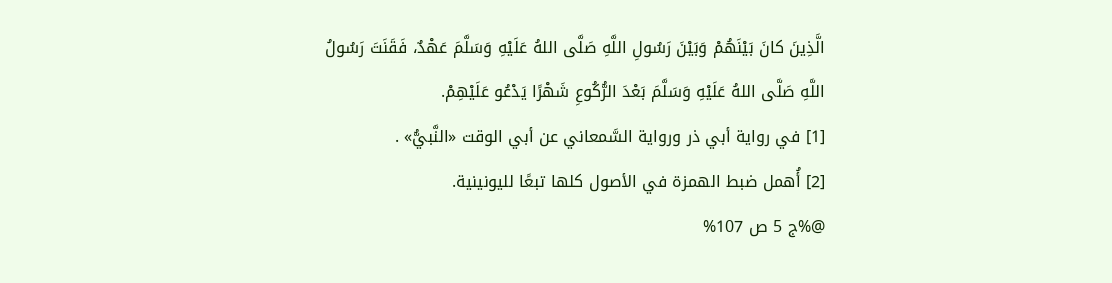الَّذِينَ كانَ بَيْنَهُمْ وَبَيْنَ رَسُولِ اللَّهِ صَلَّى اللهُ عَلَيْهِ وَسَلَّمَ عَهْدٌ، فَقَنَتَ رَسُولُ اللَّهِ صَلَّى اللهُ عَلَيْهِ وَسَلَّمَ بَعْدَ الرُّكُوعِ شَهْرًا يَدْعُو عَلَيْهِمْ.
[1] في رواية أبي ذر ورواية السَّمعاني عن أبي الوقت «النَّبيُّ» .
[2] أُهمل ضبط الهمزة في الأصول كلها تبعًا لليونينية.
@%ج 5 ص 107%